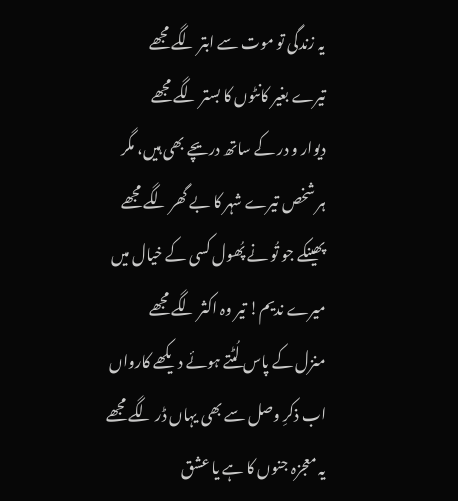یہ زندگی تو موت سے ابتر لگے مجھے
تیرے بغیر کانٹوں کا بستر لگے مجھے
دیوار و در کے ساتھ دریچے بھی ہیں، مگر
ہر شخص تیرے شہر کا بے گھر لگے مجھے
پھینکے جو تُو نے پُھول کسی کے خیال میں
میرے ندیم! تیر وہ اکثر لگے مجھے
منزل کے پاس لُٹتے ہوئے دیکھے کارواں
اب ذکرِ وصل سے بھی یہاں ڈر لگے مجھے
یہ معجزہ جنوں کا ہے یا عشق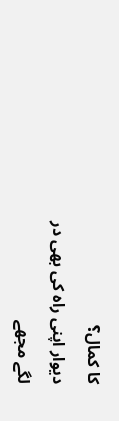کا کمال؟
دیوار اپنی راہ کی بھی در لگے مجھے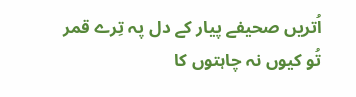اُتریں صحیفے پیار کے دل پہ تِرے قمر
تُو کیوں نہ چاہتوں کا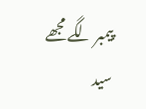پیمبر لگے مجھے
سید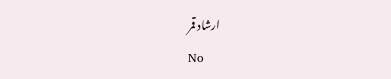ارشاد قمر
No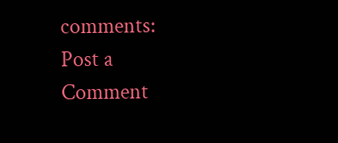comments:
Post a Comment